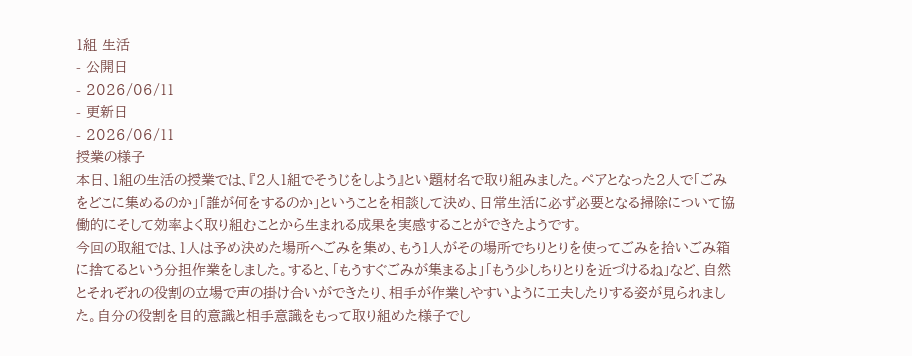1組 生活
- 公開日
- 2026/06/11
- 更新日
- 2026/06/11
授業の様子
本日、1組の生活の授業では、『2人1組でそうじをしよう』とい題材名で取り組みました。ペアとなった2人で「ごみをどこに集めるのか」「誰が何をするのか」ということを相談して決め、日常生活に必ず必要となる掃除について協働的にそして効率よく取り組むことから生まれる成果を実感することができたようです。
今回の取組では、1人は予め決めた場所へごみを集め、もう1人がその場所でちりとりを使ってごみを拾いごみ箱に捨てるという分担作業をしました。すると、「もうすぐごみが集まるよ」「もう少しちりとりを近づけるね」など、自然とそれぞれの役割の立場で声の掛け合いができたり、相手が作業しやすいように工夫したりする姿が見られました。自分の役割を目的意識と相手意識をもって取り組めた様子でし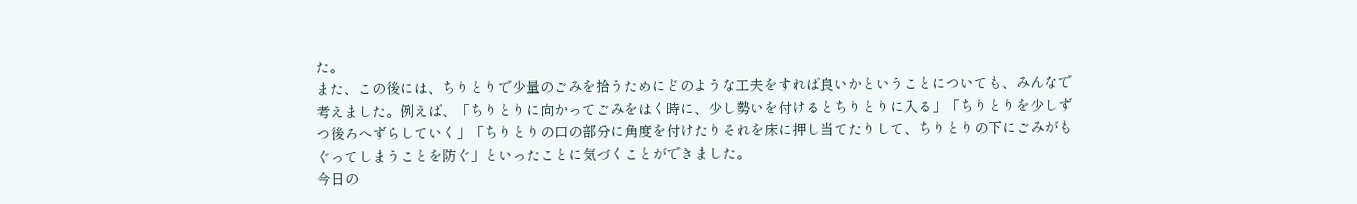た。
また、この後には、ちりとりで少量のごみを拾うためにどのような工夫をすれば良いかということについても、みんなで考えました。例えば、「ちりとりに向かってごみをはく時に、少し勢いを付けるとちりとりに入る」「ちりとりを少しずつ後ろへずらしていく」「ちりとりの口の部分に角度を付けたりそれを床に押し当てたりして、ちりとりの下にごみがもぐってしまうことを防ぐ」といったことに気づくことができました。
今日の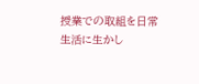授業での取組を日常生活に生かし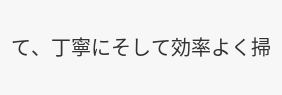て、丁寧にそして効率よく掃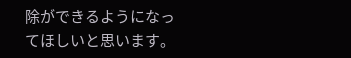除ができるようになってほしいと思います。